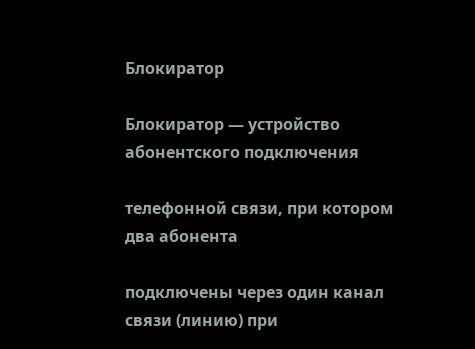Блокиратор

Блокиратор — устройство абонентского подключения

телефонной связи, при котором два абонента

подключены через один канал связи (линию) при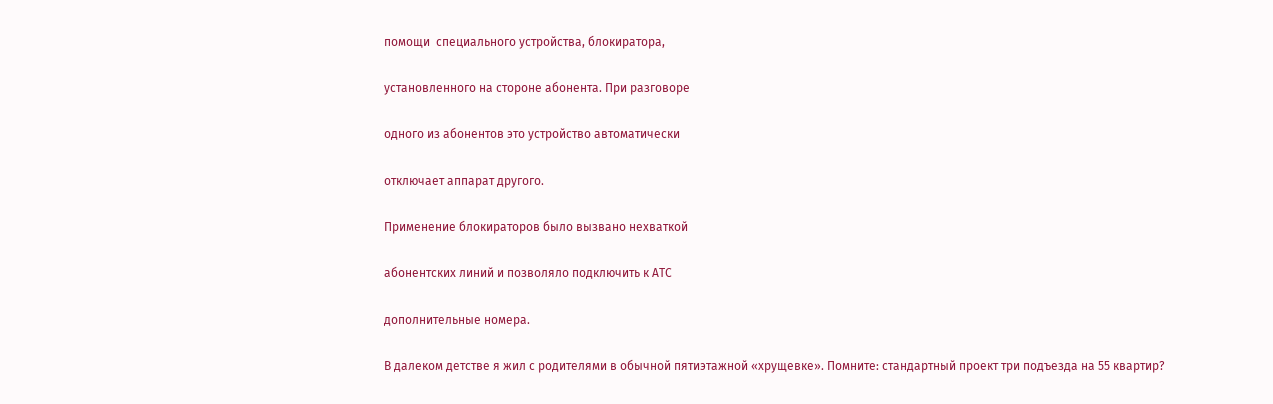помощи  специального устройства, блокиратора,

установленного на стороне абонента. При разговоре

одного из абонентов это устройство автоматически

отключает аппарат другого.

Применение блокираторов было вызвано нехваткой

абонентских линий и позволяло подключить к АТС

дополнительные номера.

В далеком детстве я жил с родителями в обычной пятиэтажной «хрущевке». Помните: стандартный проект три подъезда на 55 квартир?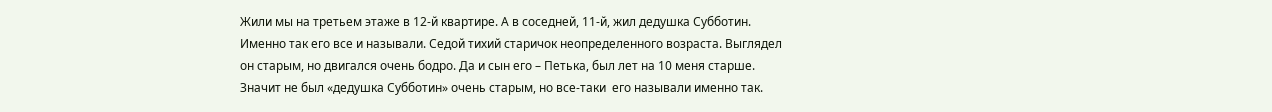Жили мы на третьем этаже в 12-й квартире. А в соседней, 11-й, жил дедушка Субботин.  Именно так его все и называли. Седой тихий старичок неопределенного возраста. Выглядел он старым, но двигался очень бодро. Да и сын его – Петька, был лет на 10 меня старше. Значит не был «дедушка Субботин» очень старым, но все-таки  его называли именно так.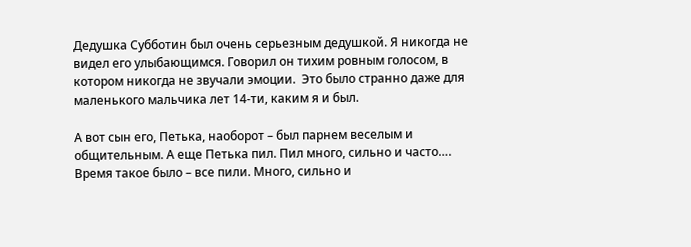Дедушка Субботин был очень серьезным дедушкой. Я никогда не видел его улыбающимся. Говорил он тихим ровным голосом, в котором никогда не звучали эмоции.  Это было странно даже для маленького мальчика лет 14-ти, каким я и был.

А вот сын его, Петька, наоборот – был парнем веселым и общительным. А еще Петька пил. Пил много, сильно и часто…. Время такое было – все пили. Много, сильно и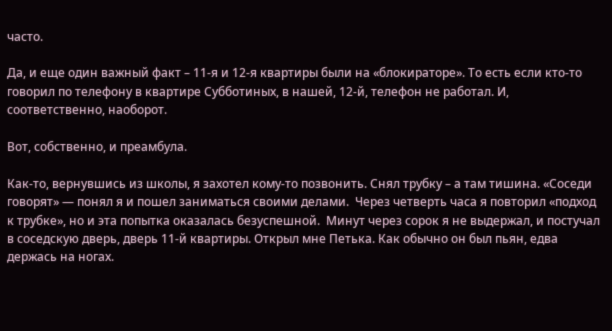часто.

Да, и еще один важный факт – 11-я и 12-я квартиры были на «блокираторе». То есть если кто-то говорил по телефону в квартире Субботиных, в нашей, 12-й, телефон не работал. И, соответственно, наоборот.

Вот, собственно, и преамбула.

Как-то, вернувшись из школы, я захотел кому-то позвонить. Снял трубку – а там тишина. «Соседи говорят» — понял я и пошел заниматься своими делами.  Через четверть часа я повторил «подход к трубке», но и эта попытка оказалась безуспешной.  Минут через сорок я не выдержал, и постучал в соседскую дверь, дверь 11-й квартиры. Открыл мне Петька. Как обычно он был пьян, едва держась на ногах.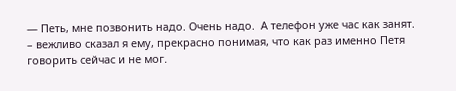— Петь, мне позвонить надо. Очень надо.  А телефон уже час как занят. – вежливо сказал я ему, прекрасно понимая, что как раз именно Петя говорить сейчас и не мог.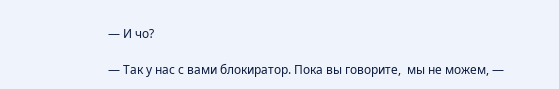— И чо?

— Так у нас с вами блокиратор. Пока вы говорите,  мы не можем, —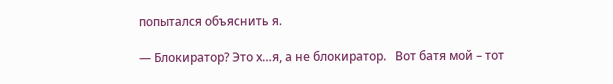попытался объяснить я.

— Блокиратор? Это х…я, а не блокиратор.   Вот батя мой – тот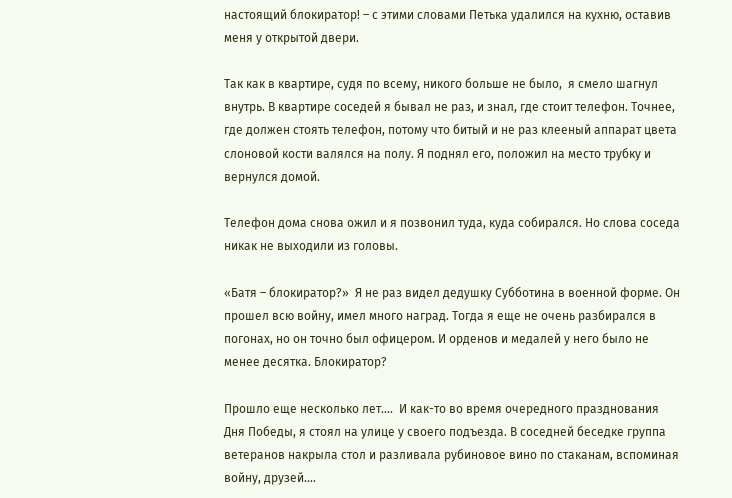настоящий блокиратор! – с этими словами Петька удалился на кухню, оставив меня у открытой двери.

Так как в квартире, судя по всему, никого больше не было,  я смело шагнул внутрь. В квартире соседей я бывал не раз, и знал, где стоит телефон. Точнее, где должен стоять телефон, потому что битый и не раз клееный аппарат цвета слоновой кости валялся на полу. Я поднял его, положил на место трубку и вернулся домой.

Телефон дома снова ожил и я позвонил туда, куда собирался. Но слова соседа никак не выходили из головы.

«Батя – блокиратор?»  Я не раз видел дедушку Субботина в военной форме. Он прошел всю войну, имел много наград. Тогда я еще не очень разбирался в погонах, но он точно был офицером. И орденов и медалей у него было не менее десятка. Блокиратор?

Прошло еще несколько лет….  И как-то во время очередного празднования Дня Победы, я стоял на улице у своего подъезда. В соседней беседке группа ветеранов накрыла стол и разливала рубиновое вино по стаканам, вспоминая войну, друзей….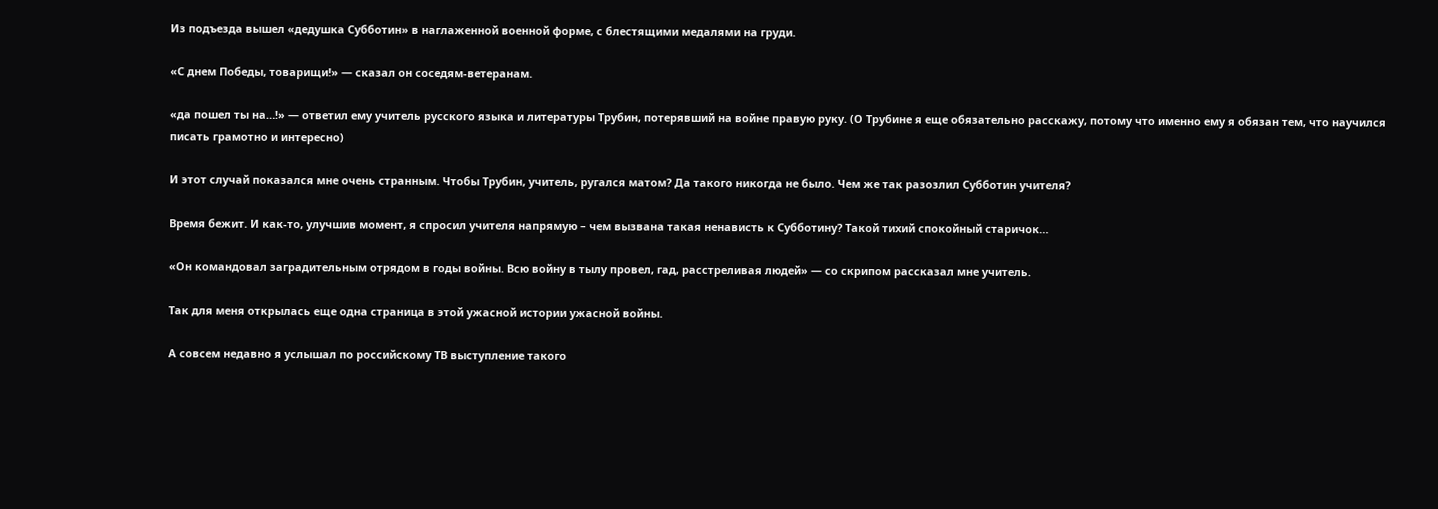Из подъезда вышел «дедушка Субботин» в наглаженной военной форме, с блестящими медалями на груди.

«С днем Победы, товарищи!» — сказал он соседям-ветеранам.

«да пошел ты на…!» — ответил ему учитель русского языка и литературы Трубин, потерявший на войне правую руку. (О Трубине я еще обязательно расскажу, потому что именно ему я обязан тем, что научился писать грамотно и интересно)

И этот случай показался мне очень странным. Чтобы Трубин, учитель, ругался матом? Да такого никогда не было. Чем же так разозлил Субботин учителя?

Время бежит. И как-то, улучшив момент, я спросил учителя напрямую – чем вызвана такая ненависть к Субботину? Такой тихий спокойный старичок…

«Он командовал заградительным отрядом в годы войны. Всю войну в тылу провел, гад, расстреливая людей» — со скрипом рассказал мне учитель.

Так для меня открылась еще одна страница в этой ужасной истории ужасной войны.

А совсем недавно я услышал по российскому ТВ выступление такого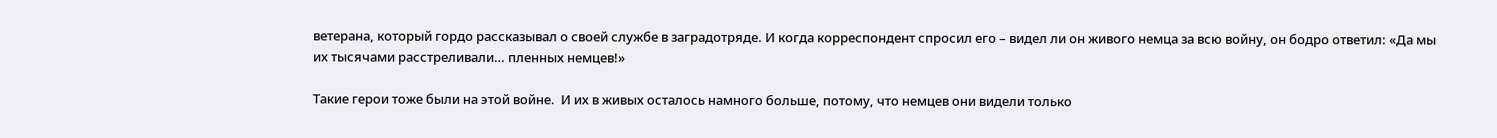ветерана, который гордо рассказывал о своей службе в заградотряде. И когда корреспондент спросил его – видел ли он живого немца за всю войну, он бодро ответил: «Да мы их тысячами расстреливали… пленных немцев!»

Такие герои тоже были на этой войне.  И их в живых осталось намного больше, потому, что немцев они видели только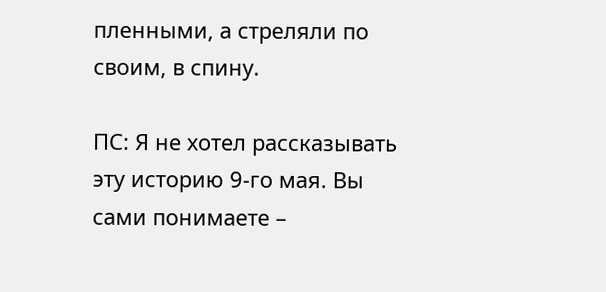пленными, а стреляли по своим, в спину.

ПС: Я не хотел рассказывать эту историю 9-го мая. Вы сами понимаете –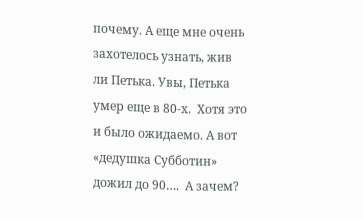почему. А еще мне очень захотелось узнать, жив ли Петька. Увы, Петька умер еще в 80-х.  Хотя это и было ожидаемо. А вот «дедушка Субботин» дожил до 90….  А зачем?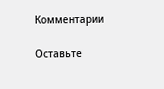Комментарии

Оставьте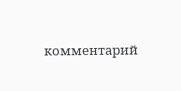комментарий